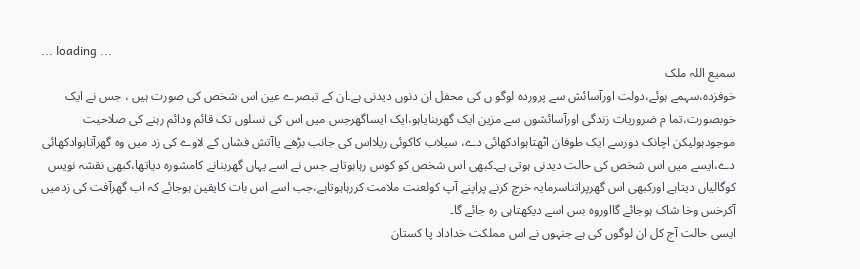... loading ...
سمیع اللہ ملک
خوفزدہ،سہمے ہوئے،دولت اورآسائش سے پروردہ لوگو ں کی محفل ان دنوں دیدنی ہے۔ان کے تبصرے عین اس شخص کی صورت ہیں ، جس نے ایک خوبصورت،تما م ضروریات زندگی اورآسائشوں سے مزین ایک گھربنایاہو،ایک ایساگھرجس میں اس کی نسلوں تک قائم ودائم رہنے کی صلاحیت موجودہولیکن اچانک دورسے ایک طوفان اٹھتاہوادکھائی دے، سیلاب کاکوئی ریلااس کی جانب بڑھے یاآتش فشاں کے لاوے کی زد میں وہ گھرآتاہوادکھائی دے،ایسے میں اس شخص کی حالت دیدنی ہوتی ہے۔کبھی اس شخص کو کوس رہاہوتاہے جس نے اسے یہاں گھربنانے کامشورہ دیاتھا،کبھی نقشہ نویس کوگالیاں دیتاہے اورکبھی اس گھرپراتناسرمایہ خرچ کرنے پراپنے آپ کولعنت ملامت کررہاہوتاہے،جب اسے اس بات کایقین ہوجائے کہ اب گھرآفت کی زدمیں آکرخس وخا شاک ہوجائے گااوروہ بس اسے دیکھتاہی رہ جائے گا۔
ایسی حالت آج کل ان لوگوں کی ہے جنہوں نے اس مملکت خداداد پا کستان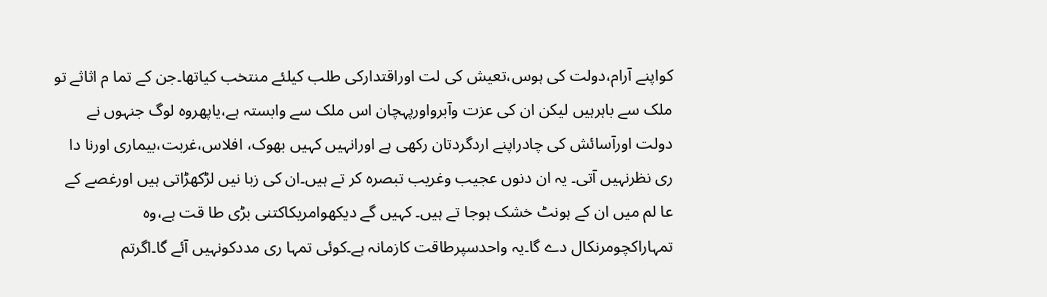کواپنے آرام،دولت کی ہوس،تعیش کی لت اوراقتدارکی طلب کیلئے منتخب کیاتھا۔جن کے تما م اثاثے تو ملک سے باہرہیں لیکن ان کی عزت وآبرواورپہچان اس ملک سے وابستہ ہے،یاپھروہ لوگ جنہوں نے دولت اورآسائش کی چادراپنے اردگردتان رکھی ہے اورانہیں کہیں بھوک، افلاس،غربت،بیماری اورنا دا ری نظرنہیں آتی۔ یہ ان دنوں عجیب وغریب تبصرہ کر تے ہیں۔ان کی زبا نیں لڑکھڑاتی ہیں اورغصے کے عا لم میں ان کے ہونٹ خشک ہوجا تے ہیں۔ کہیں گے دیکھوامریکاکتنی بڑی طا قت ہے،وہ تمہاراکچومرنکال دے گا۔یہ واحدسپرطاقت کازمانہ ہے۔کوئی تمہا ری مددکونہیں آئے گا۔اگرتم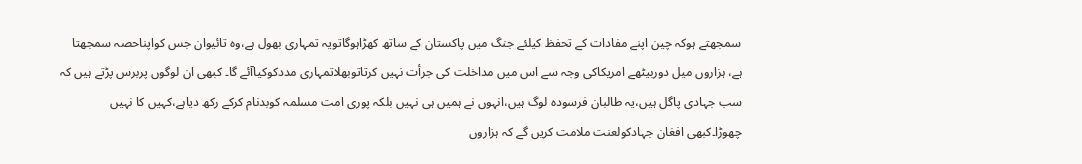سمجھتے ہوکہ چین اپنے مفادات کے تحفظ کیلئے جنگ میں پاکستان کے ساتھ کھڑاہوگاتویہ تمہاری بھول ہے،وہ تائیوان جس کواپناحصہ سمجھتا ہے، ہزاروں میل دوربیٹھے امریکاکی وجہ سے اس میں مداخلت کی جرأت نہیں کرتاتوبھلاتمہاری مددکوکیاآئے گا۔ کبھی ان لوگوں پربرس پڑتے ہیں کہ سب جہادی پاگل ہیں،یہ طالبان فرسودہ لوگ ہیں،انہوں نے ہمیں ہی نہیں بلکہ پوری امت مسلمہ کوبدنام کرکے رکھ دیاہے،کہیں کا نہیں چھوڑا۔کبھی افغان جہادکولعنت ملامت کریں گے کہ ہزاروں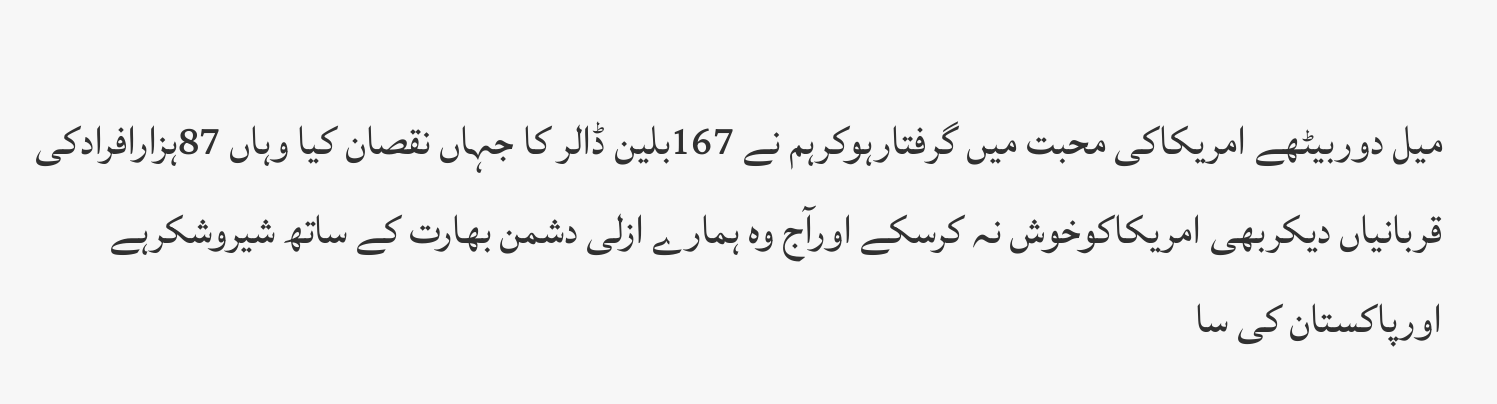میل دوربیٹھے امریکاکی محبت میں گرفتارہوکرہم نے 167بلین ڈالر کا جہاں نقصان کیا وہاں 87ہزارافرادکی قربانیاں دیکربھی امریکاکوخوش نہ کرسکے اورآج وہ ہمارے ازلی دشمن بھارت کے ساتھ شیروشکرہے اورپاکستان کی سا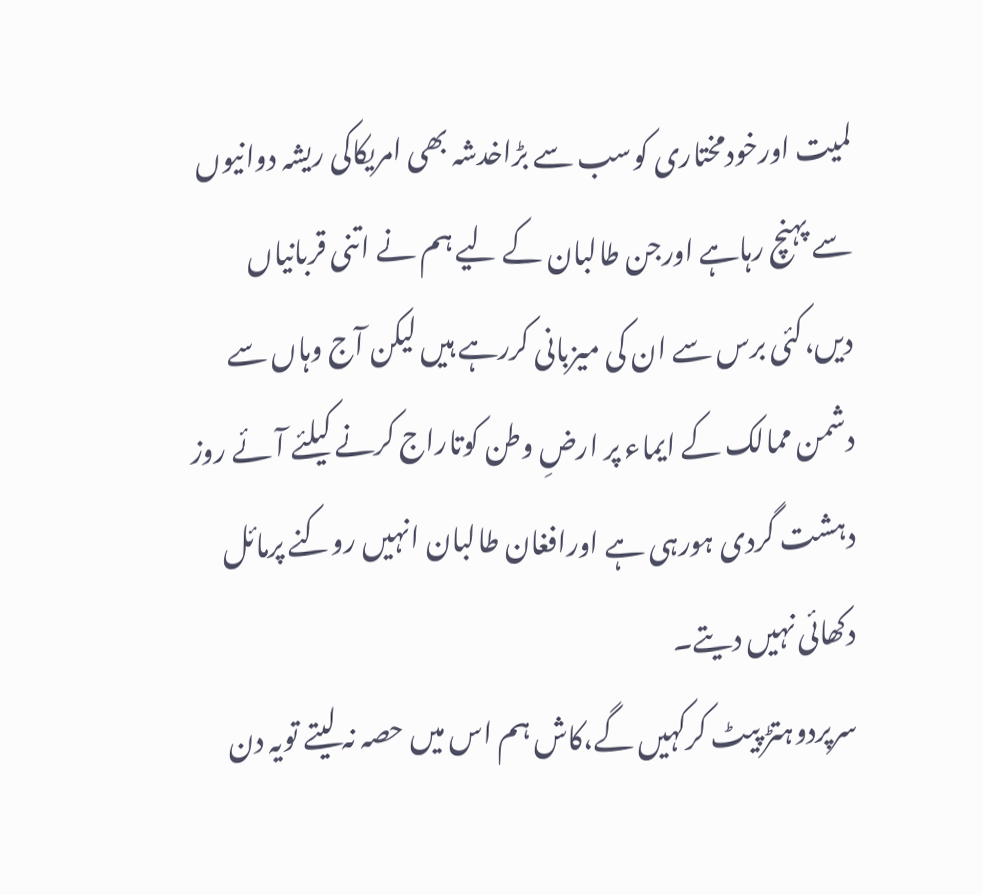لمیت اورخودمختاری کوسب سے بڑاخدشہ بھی امریکاکی ریشہ دوانیوں سے پہنچ رہاہے اورجن طالبان کے لیے ہم نے اتنی قربانیاں دیں،کئی برس سے ان کی میزبانی کررہے ہیں لیکن آج وہاں سے دشمن ممالک کے ایماء پر ارضِ وطن کوتاراج کرنے کیلئے آئے روز دہشت گردی ہورہی ہے اورافغان طالبان انہیں روکنے پرمائل دکھائی نہیں دیتے۔
سرپردوہتڑ پیٹ کرکہیں گے،کاش ہم اس میں حصہ نہ لیتے تویہ دن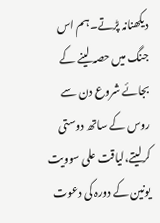دیکھنانہ پڑتے۔ہم اس جنگ میں حصہ لینے کے بجائے شروع دن سے روس کے ساتھ دوستی کرلیتے،لیاقت علی سوویت یونین کے دورہ کی دعوت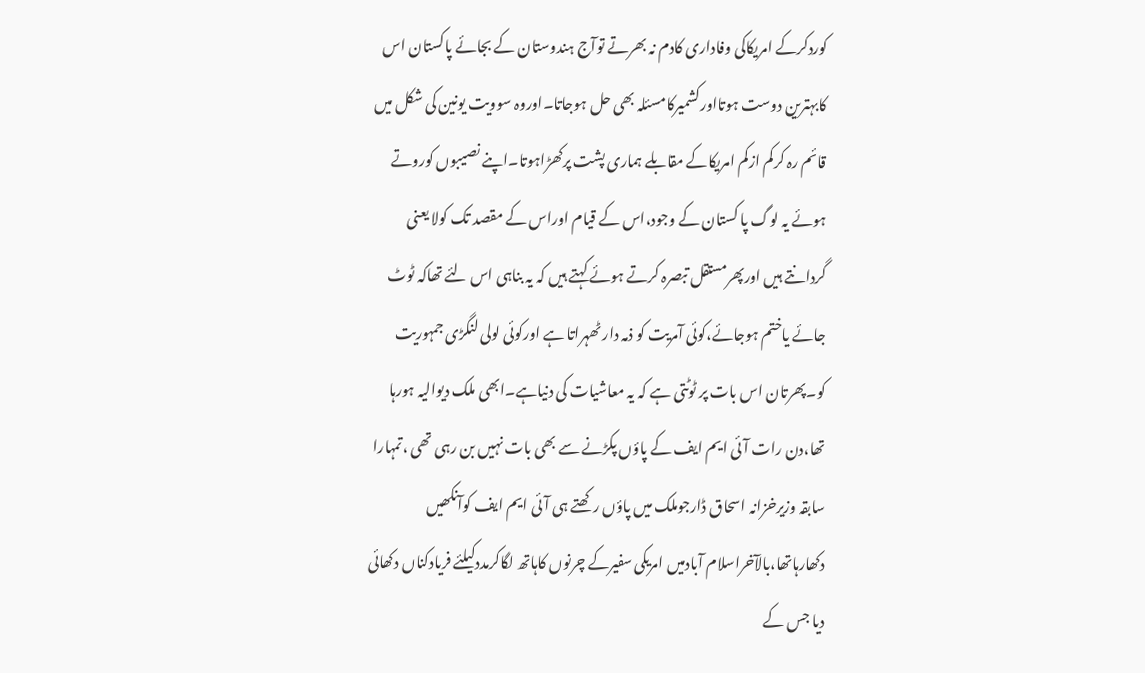کوردکرکے امریکاکی وفاداری کادم نہ بھرتے توآج ہندوستان کے بجائے پاکستان اس کابہترین دوست ہوتااورکشمیرکامسئلہ بھی حل ہوجاتا۔اوروہ سوویت یونین کی شکل میں قائم رہ کرکم ازکم امریکاکے مقابلے ہماری پشت پرکھڑاہوتا۔اپنے نصیبوں کوروتے ہوئے یہ لوگ پا کستان کے وجود،اس کے قیام اوراس کے مقصد تک کولا یعنی گردانتے ہیں اورپھرمستقل تبصرہ کرتے ہوئے کہتے ہیں کہ یہ بناہی اس لئے تھاکہ ٹوٹ جائے یاختم ہوجائے،کوئی آمریت کو ذمہ دار ٹھہراتا ہے اورکوئی لولی لنگڑی جمہوریت کو۔پھرتان اس بات پر ٹوٹتی ہے کہ یہ معاشیات کی دنیاہے۔ابھی ملک دیوالیہ ہورہا تھا،دن رات آئی ایم ایف کے پاؤں پکڑنے سے بھی بات نہیں بن رہی تھی ،تمہارا سابقہ وزیرخزانہ اسحاق ڈارجوملک میں پاؤں رکھتے ہی آئی ایم ایف کوآنکھیں دکھارہاتھا،بالآخراسلام آبادمیں امریکی سفیرکے چرنوں کاہاتھ لگاکرمددکیلئے فریادکناں دکھائی دیا جس کے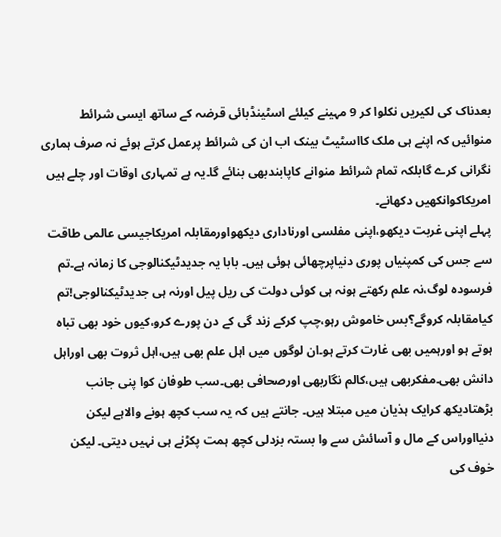بعدناک کی لکیریں نکلوا کر 9 مہینے کیلئے اسٹینڈبائی قرضہ کے ساتھ ایسی شرائط منوائیں کہ اپنے ہی ملک کااسٹیٹ بینک اب ان کی شرائط پرعمل کرتے ہوئے نہ صرف ہماری نگرانی کرے گابلکہ تمام شرائط منوانے کاپابندبھی بنائے گا۔یہ ہے تمہاری اوقات اور چلے ہیں امریکاکوانکھیں دکھانے۔
پہلے اپنی غربت دیکھو،اپنی مفلسی اورناداری دیکھواورمقابلہ امریکاجیسی عالمی طاقت سے جس کی کمپنیاں پوری دنیاپرچھائی ہوئی ہیں۔ بابا یہ جدیدٹیکنالوجی کا زمانہ ہے۔تم فرسودہ لوگ،نہ علم رکھتے ہونہ ہی کوئی دولت کی ریل پیل اورنہ ہی جدیدٹیکنالوجی!تم کیامقابلہ کروگے؟بس خاموش رہو،چپ کرکے زند گی کے دن پورے کرو،کیوں خود بھی تباہ ہوتے ہو اورہمیں بھی غارت کرتے ہو۔ان لوگوں میں اہل علم بھی ہیں،اہل ثروت بھی اوراہل دانش بھی۔مفکربھی ہیں،کالم نگاربھی اورصحافی بھی۔سب طوفان کوا پنی جانب بڑھتادیکھ کرایک ہذیان میں مبتلا ہیں۔ جانتے ہیں کہ یہ سب کچھ ہونے والاہے لیکن دنیااوراس کے مال و آسائش سے وا بستہ بزدلی کچھ ہمت پکڑنے ہی نہیں دیتی۔ لیکن خوف کی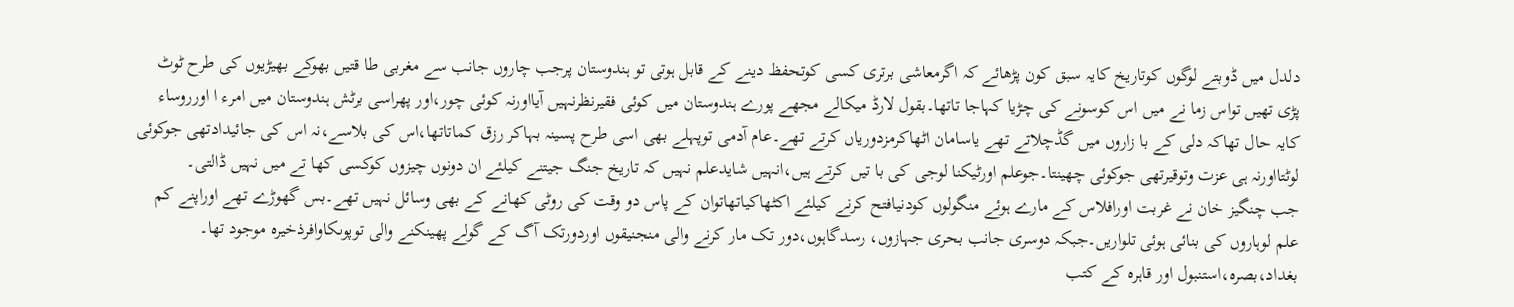دلدل میں ڈوبتے لوگوں کوتاریخ کایہ سبق کون پڑھائے کہ اگرمعاشی برتری کسی کوتحفظ دینے کے قابل ہوتی تو ہندوستان پرجب چاروں جانب سے مغربی طا قتیں بھوکے بھیڑیوں کی طرح ٹوٹ پڑی تھیں تواس زما نے میں اس کوسونے کی چڑیا کہاجا تاتھا۔بقول لارڈ میکالے مجھے پورے ہندوستان میں کوئی فقیرنظرنہیں آیااورنہ کوئی چور،اور پھراسی برٹش ہندوستان میں امرء ا اورروساء کایہ حال تھاکہ دلی کے با زاروں میں گڈچلاتے تھے یاسامان اٹھاکرمزدوریاں کرتے تھے۔عام آدمی توپہلے بھی اسی طرح پسینہ بہاکر رزق کماتاتھا،اس کی بلاسے،نہ اس کی جائیدادتھی جوکوئی لوٹتااورنہ ہی عزت وتوقیرتھی جوکوئی چھینتا۔جوعلم اورٹیکنا لوجی کی با تیں کرتے ہیں،انہیں شایدعلم نہیں کہ تاریخ جنگ جیتنے کیلئے ان دونوں چیزوں کوکسی کھا تے میں نہیں ڈالتی۔
جب چنگیز خان نے غربت اورافلاس کے مارے ہوئے منگولوں کودنیافتح کرنے کیلئے اکٹھاکیاتھاتوان کے پاس دو وقت کی روٹی کھانے کے بھی وسائل نہیں تھے۔بس گھوڑے تھے اوراپنے کم علم لوہاروں کی بنائی ہوئی تلواریں۔جبکہ دوسری جانب بحری جہازوں، رسدگاہوں،دور تک مار کرنے والی منجنیقوں اوردورتک آگ کے گولے پھینکنے والی توپوںکاوافرذخیرہ موجود تھا۔ بغداد،بصرہ،استنبول اور قاہرہ کے کتب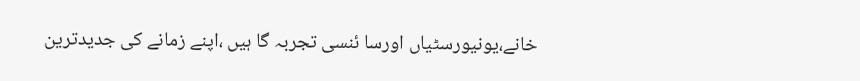خانے،یونیورسٹیاں اورسا ئنسی تجربہ گا ہیں ،اپنے زمانے کی جدیدترین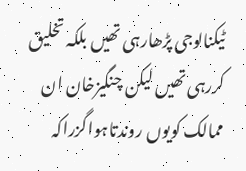ٹیکنالوجی پڑھارہی تھیں بلکہ تخلیق کررہی تھیں لیکن چنگیزخان ان ممالک کویوں روندتاہواگزراکہ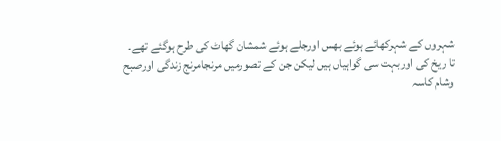شہروں کے شہرکھائے ہوئے بھس اورجلے ہوئے شمشان گھاٹ کی طرح ہوگئے تھے۔
تا ریخ کی اوربہت سی گواہیاں ہیں لیکن جن کے تصورمیں مرنجامرنج زندگی اورصبح وشام کاسہ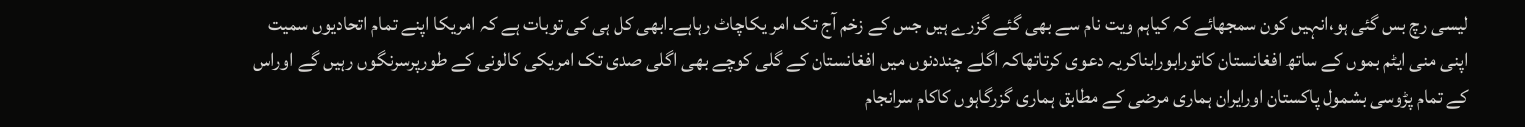لیسی رچ بس گئی ہو،انہیں کون سمجھائے کہ کیاہم ویت نام سے بھی گئے گزرے ہیں جس کے زخم آج تک امر یکاچاٹ رہاہے۔ابھی کل ہی کی توبات ہے کہ امریکا اپنے تمام اتحادیوں سمیت اپنی منی ایٹم بموں کے ساتھ افغانستان کاتورابورابناکریہ دعوی کرتاتھاکہ اگلے چنددنوں میں افغانستان کے گلی کوچے بھی اگلی صدی تک امریکی کالونی کے طورپرسرنگوں رہیں گے اوراس کے تمام پڑوسی بشمول پاکستان اورایران ہماری مرضی کے مطابق ہماری گزرگاہوں کاکام سرانجام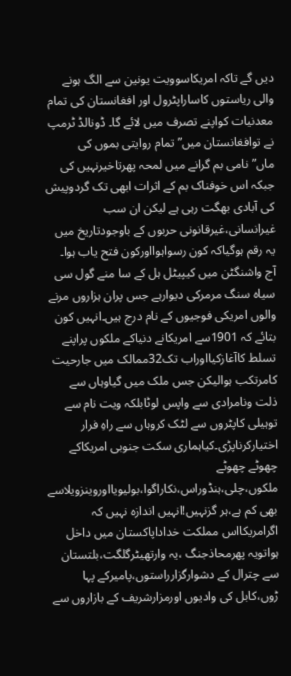دیں گے تاکہ امریکاسوویت یونین سے الگ ہونے والی ریاستوں کاساراپٹرول اور افغانستان کی تمام معدنیات کواپنے تصرف میں لائے گا۔ ڈونالڈ ٹرمپ نے توافغانستان میں”تمام روایتی بموں کی ماں”نامی بم گرانے میں لمحہ پھرتاخیرنہیں کی جبکہ اس خوفناک بم کے اثرات ابھی تک گردوپیش کی آبادی بھگت رہی ہے لیکن ان سب غیرانسانی،غیرقانونی حربوں کے باوجودتاریخ میں یہ رقم ہوگیاکہ کون رسواہوااورکون فتح یاب ہوا۔
آج واشنگٹن میں کیپیٹل ہل کے سا منے گول سی سیاہ سنگ مرمرکی دیوارہے جس پران ہزاروں مرنے والوں امریکی فوجیوں کے نام درج ہیں۔انہیں کون بتائے کہ 1901سے امریکانے دنیاکے ملکوں پراپنے تسلط کاآغازکیااوراب تک32ممالک میں جارحیت کامرتکب ہوالیکن جس ملک میں گیاوہاں سے ذلت ونامرادی سے واپس لوٹابلکہ ویت نام سے توہیلی کاپٹروں سے لٹک کروہاں سے راہِ فرار اختیارکرناپڑی۔کیاہماری سکت جنوبی امریکاکے چھوٹے چھوٹے ملکوں،چلی،ہنڈوراس،نکاراگوا،بولیویااوروینزویلاسے بھی کم ہے،ہر گزنہیں!انہیں اندازہ نہیں کہ اگرامریکااس مملکت خداداپاکستان میں داخل ہواتویہ پھرمحاذجنگ ،یہ وارتھیٹرگلگت،بلتستان سے چترال کے دشوارگزارراستوں،پامیرکے پہا ڑوں،کابل کی وادیوں اورمزارشریف کے بازاروں سے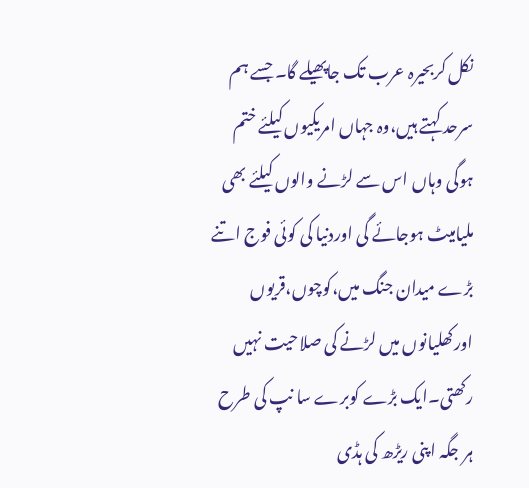نکل کربحیرہ عرب تک جاپھیلے گا۔ جسے ہم سرحد کہتے ہیں،وہ جہاں امریکیوں کیلئے ختم ہوگی وہاں اس سے لڑنے والوں کیلئے بھی ملیامیٹ ہوجائے گی اوردنیا کی کوئی فوج اتنے بڑے میدان جنگ میں،کوچوں،قریوں اورکھلیانوں میں لڑنے کی صلاحیت نہیں رکھتی۔ایک بڑے کوبرے سا نپ کی طرح ہر جگہ اپنی ریڑھ کی ہڈی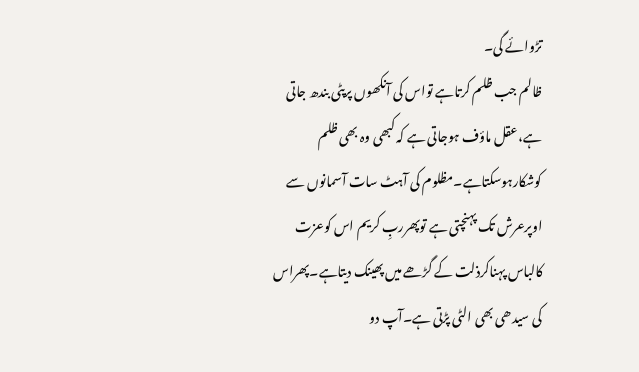تڑوائے گی۔
ظالم جب ظلم کرتاہے تواس کی آنکھوں پرپٹی بندھ جاتی ہے،عقل ماؤف ہوجاتی ہے کہ کبھی وہ بھی ظلم کوشکارہوسکتاہے۔مظلوم کی آہٹ سات آسمانوں سے اوپرعرش تک پہنچتی ہے توپھرربِ کریم اس کوعزت کالباس پہناکرذلت کے گڑھے میں پھینک دیتاہے۔پھراس کی سیدھی بھی الٹی پڑتی ہے۔آپ دو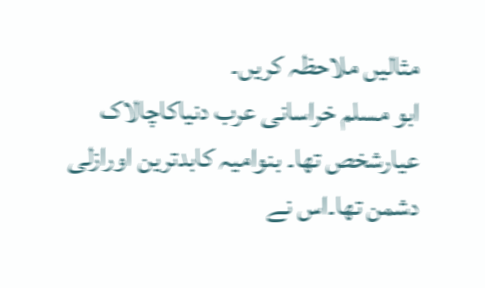مثالیں ملاحظہ کریں۔
ابو مسلم خراسانی عرب دنیاکاچالاک عیارشخص تھا۔ بنوامیہ کابدترین اورازلی دشمن تھا۔اس نے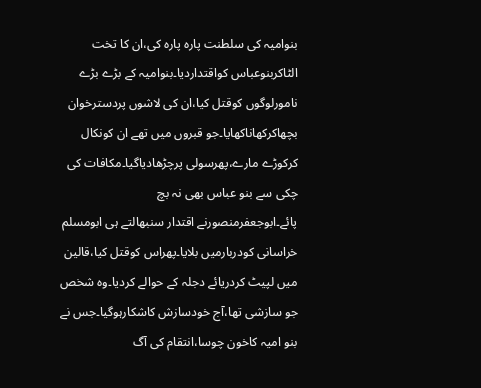بنوامیہ کی سلطنت پارہ پارہ کی،ان کا تخت الٹاکربنوعباس کواقتداردیا۔بنوامیہ کے بڑے بڑے نامورلوگوں کوقتل کیا،ان کی لاشوں پردسترخوان بچھاکرکھاناکھایا۔جو قبروں میں تھے ان کونکال کرکوڑے مارے،پھرسولی پرچڑھادیاگیا۔مکافات کی چکی سے بنو عباس بھی نہ بچ پائے۔ابوجعفرمنصورنے اقتدار سنبھالتے ہی ابومسلم خراسانی کودربارمیں بلایا۔پھراس کوقتل کیا،قالین میں لپیٹ کردریائے دجلہ کے حوالے کردیا۔وہ شخص جو سازشی تھا،آج خودسازش کاشکارہوگیا۔جس نے بنو امیہ کاخون چوسا،انتقام کی آگ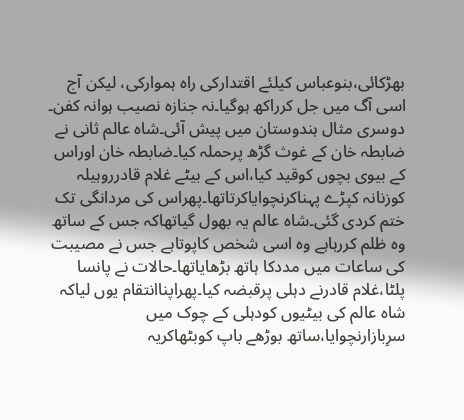بھڑکائی،بنوعباس کیلئے اقتدارکی راہ ہموارکی، لیکن آج اسی آگ میں جل کرراکھ ہوگیا۔نہ جنازہ نصیب ہوانہ کفن۔
دوسری مثال ہندوستان میں پیش آئی۔شاہ عالم ثانی نے ضابطہ خان کے غوث گڑھ پرحملہ کیا۔ضابطہ خان اوراس کے بیوی بچوں کوقید کیا،اس کے بیٹے غلام قادرروہیلہ کوزنانہ کپڑے پہناکرنچوایاکرتاتھا۔پھراس کی مردانگی تک ختم کردی گئی۔شاہ عالم یہ بھول گیاتھاکہ جس کے ساتھ وہ ظلم کررہاہے وہ اسی شخص کاپوتاہے جس نے مصیبت کی ساعات میں مددکا ہاتھ بڑھایاتھا۔حالات نے پانسا پلٹا،غلام قادرنے دہلی پرقبضہ کیا۔پھراپناانتقام یوں لیاکہ شاہ عالم کی بیٹیوں کودہلی کے چوک میں سرِبازارنچوایا،ساتھ بوڑھے باپ کوبٹھاکریہ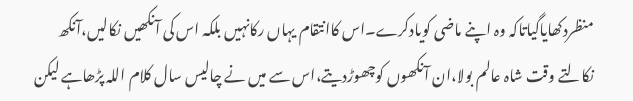منظردکھایاگیاتاکہ وہ اپنے ماضی کویادکرے۔اس کاانتقام یہاں رکانہیں بلکہ اس کی آنکھیں نکالیں،آنکھ نکالتے وقت شاہ عالم بولا،ان آنکھوں کوچھوڑدیتے،اس سے میں نے چالیس سال کلام اللہ پڑھاہے لیکن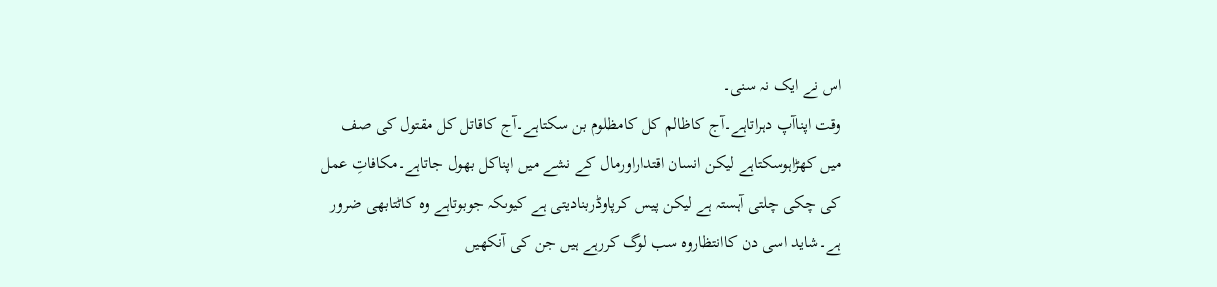اس نے ایک نہ سنی۔
وقت اپناآپ دہراتاہے۔آج کاظالم کل کامظلوم بن سکتاہے۔آج کاقاتل کل مقتول کی صف میں کھڑاہوسکتاہے لیکن انسان اقتداراورمال کے نشے میں اپناکل بھول جاتاہے۔مکافاتِ عمل کی چکی چلتی آہستہ ہے لیکن پیس کرپاوڈربنادیتی ہے کیوںکہ جوبوتاہے وہ کاٹتابھی ضرور ہے۔شاید اسی دن کاانتظاروہ سب لوگ کررہے ہیں جن کی آنکھیں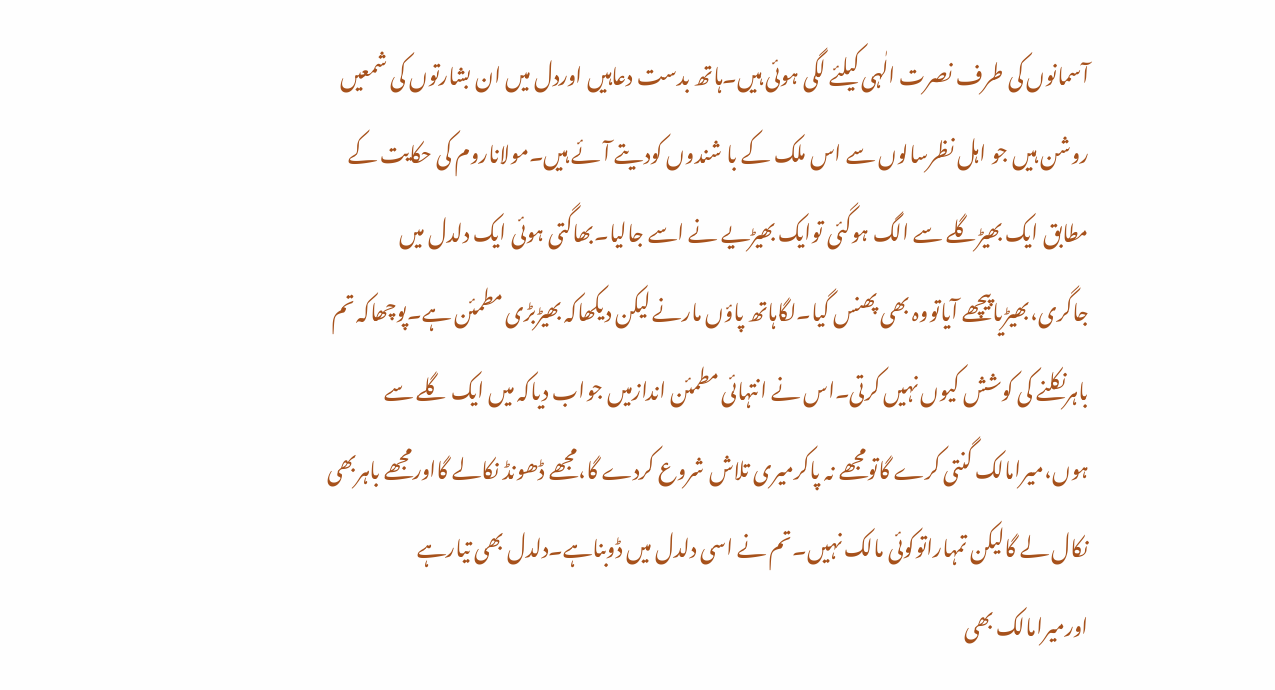آسمانوں کی طرف نصرت الٰہی کیلئے لگی ہوئی ہیں۔ہاتھ بدست دعاہیں اوردل میں ان بشارتوں کی شمعیں روشن ہیں جو اہل نظرسالوں سے اس ملک کے با شندوں کودیتے آئے ہیں۔مولاناروم کی حکایت کے مطابق ایک بھیڑگلے سے الگ ہوگئی توایک بھیڑیے نے اسے جالیا۔بھاگتی ہوئی ایک دلدل میں جاگری،بھیڑیاپیچھے آیاتووہ بھی پھنس گیا۔لگاہاتھ پاؤں مارنے لیکن دیکھاکہ بھیڑبڑی مطمئن ہے۔پوچھاکہ تم باہرنکلنے کی کوشش کیوں نہیں کرتی۔اس نے انتہائی مطمئن اندازمیں جواب دیاکہ میں ایک گلے سے ہوں،میرامالک گنتی کرے گاتومجھے نہ پاکرمیری تلاش شروع کردے گا،مجھے ڈھونڈ نکالے گااورمجھے باہربھی نکال لے گالیکن تمہاراتوکوئی مالک نہیں۔تم نے اسی دلدل میں ڈوبناہے۔دلدل بھی تیارہے اورمیرامالک بھی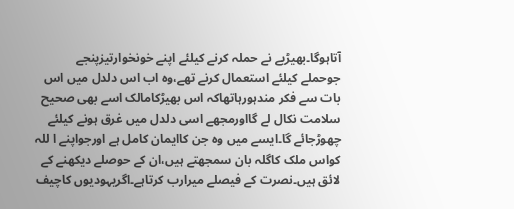آتاہوگا۔بھیڑیے نے حملہ کرنے کیلئے اپنے خونخوارتیزپنجے جوحملے کیلئے استعمال کرنے تھے،وہ اب اس دلدل میں اس بات سے فکر مندہورہاتھاکہ اس بھیڑکامالک اسے بھی صحیح سلامت نکال لے گااورمجھے اسی دلدل میں غرق ہونے کیلئے چھوڑجائے گا۔ایسے میں وہ جن کاایمان کامل ہے اورجواپنے ا للہ کواس ملک کاگلہ بان سمجھتے ہیں،ان کے حوصلے دیکھنے کے لائق ہیں۔نصرت کے فیصلے میرارب کرتاہے۔اگریہودیوں کاچیف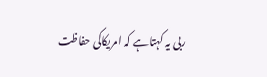ربی یہ کہتاہے کہ امریکاکی حفاظت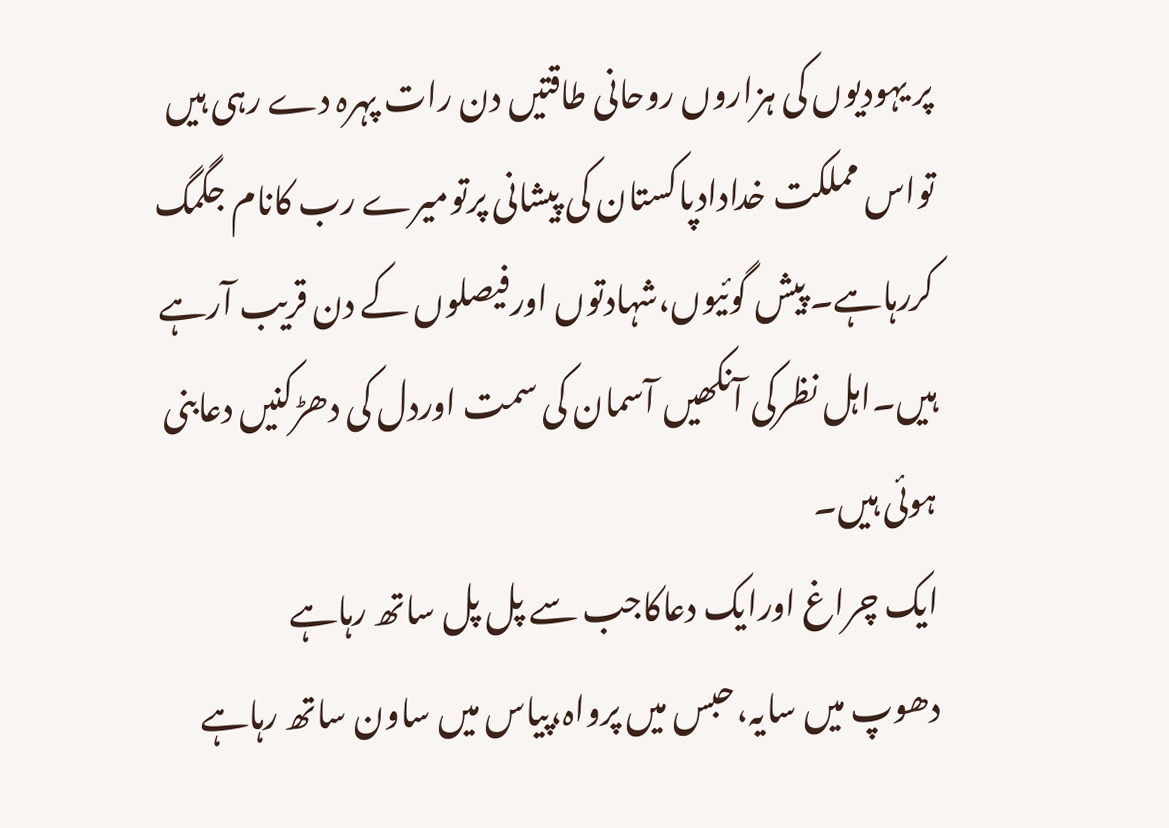پر یہودیوں کی ہزاروں روحانی طاقتیں دن رات پہرہ دے رہی ہیں تواس مملکت خدادادپاکستان کی پیشانی پرتومیرے رب کانام جگمگ کررہاہے۔ پیش گوئیوں،شہادتوں اورفیصلوں کے دن قریب آرہے ہیں۔اہل نظرکی آنکھیں آسمان کی سمت اوردل کی دھڑکنیں دعابنی ہوئی ہیں۔
ایک چراغ اورایک دعاکاجب سے پل پل ساتھ رہاہے
دھوپ میں سایہ،حبس میں پرواہ،پیاس میں ساون ساتھ رہاہے